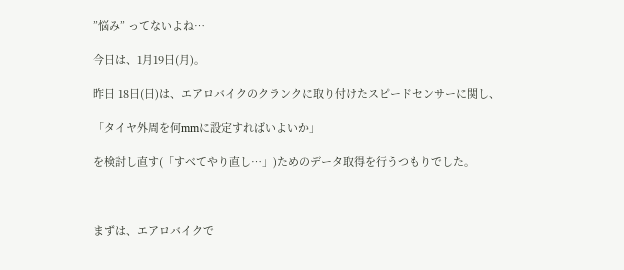”悩み” ってないよね…

今日は、1月19日(月)。

昨日 18日(日)は、エアロバイクのクランクに取り付けたスピードセンサーに関し、

「タイヤ外周を何mmに設定すればいよいか」

を検討し直す(「すべてやり直し…」)ためのデータ取得を行うつもりでした。



まずは、エアロバイクで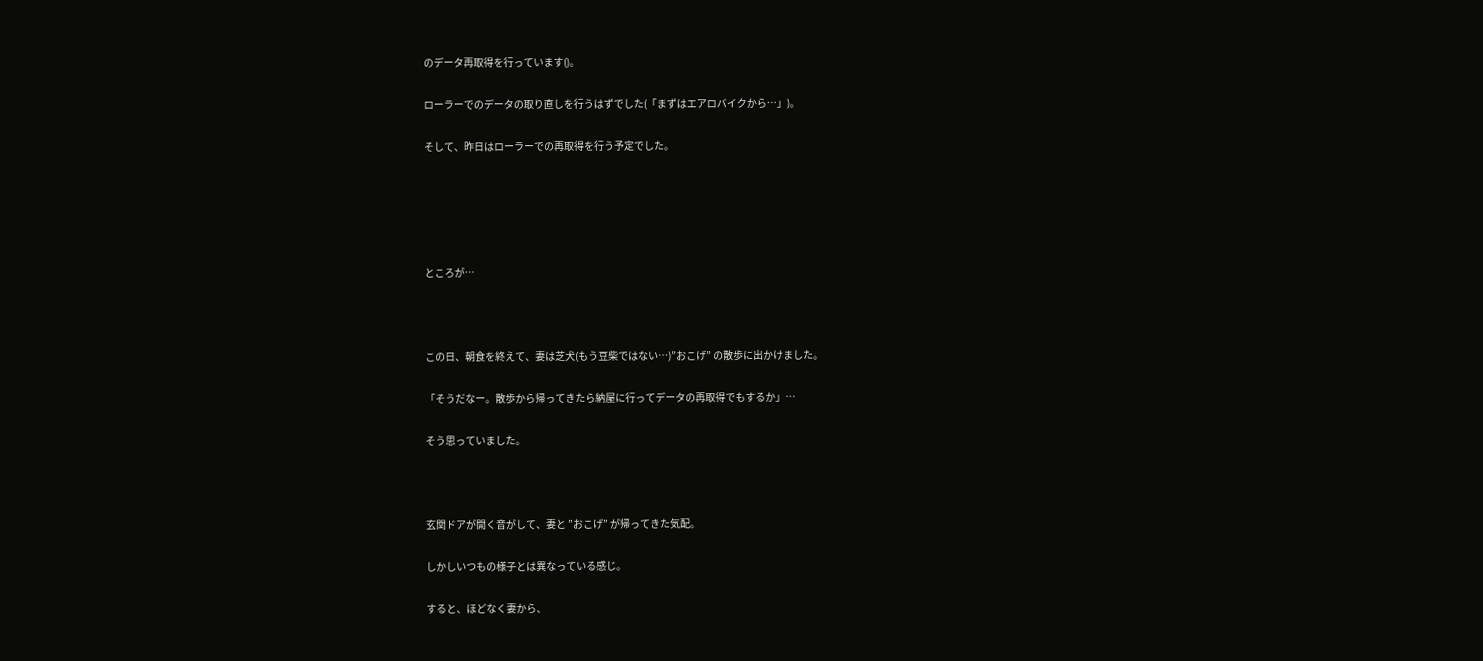のデータ再取得を行っています()。

ローラーでのデータの取り直しを行うはずでした(「まずはエアロバイクから…」)。

そして、昨日はローラーでの再取得を行う予定でした。





ところが…



この日、朝食を終えて、妻は芝犬(もう豆柴ではない…)”おこげ” の散歩に出かけました。

「そうだなー。散歩から帰ってきたら納屋に行ってデータの再取得でもするか」…

そう思っていました。



玄関ドアが開く音がして、妻と ”おこげ” が帰ってきた気配。

しかしいつもの様子とは異なっている感じ。

すると、ほどなく妻から、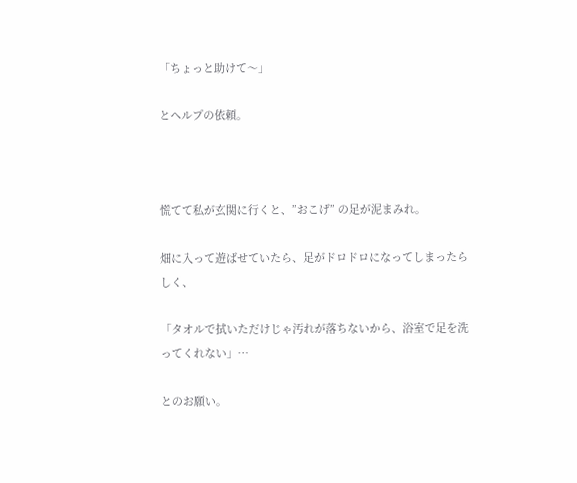「ちょっと助けて〜」

とヘルプの依頼。



慌てて私が玄関に行くと、”おこげ” の足が泥まみれ。

畑に入って遊ばせていたら、足がドロドロになってしまったらしく、

「タオルで拭いただけじゃ汚れが落ちないから、浴室で足を洗ってくれない」…

とのお願い。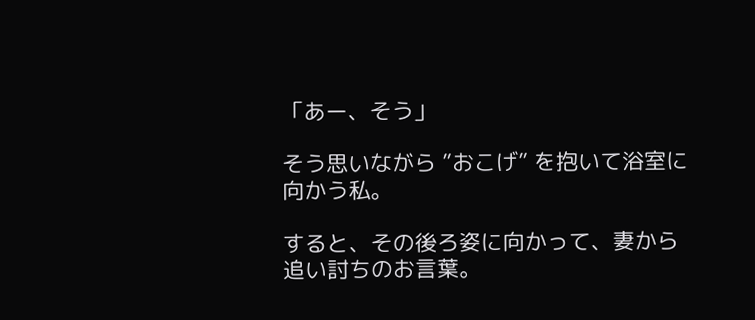「あー、そう」

そう思いながら ”おこげ” を抱いて浴室に向かう私。

すると、その後ろ姿に向かって、妻から追い討ちのお言葉。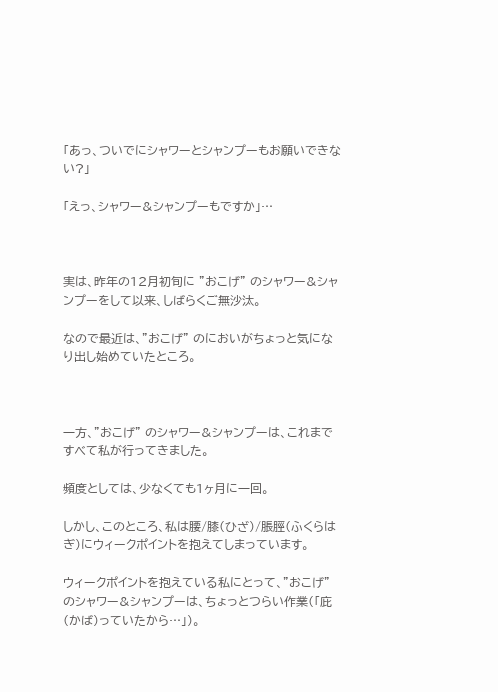「あっ、ついでにシャワーとシャンプーもお願いできない?」

「えっ、シャワー&シャンプーもですか」…



実は、昨年の12月初旬に ”おこげ” のシャワー&シャンプーをして以来、しばらくご無沙汰。

なので最近は、”おこげ” のにおいがちょっと気になり出し始めていたところ。



一方、”おこげ” のシャワー&シャンプーは、これまですべて私が行ってきました。

頻度としては、少なくても1ヶ月に一回。

しかし、このところ、私は腰/膝(ひざ)/脹脛(ふくらはぎ)にウィークポイントを抱えてしまっています。

ウィークポイントを抱えている私にとって、”おこげ” のシャワー&シャンプーは、ちょっとつらい作業(「庇(かば)っていたから…」)。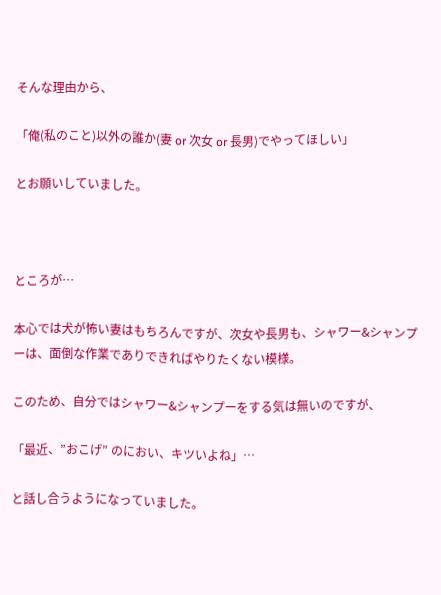そんな理由から、

「俺(私のこと)以外の誰か(妻 or 次女 or 長男)でやってほしい」

とお願いしていました。



ところが…

本心では犬が怖い妻はもちろんですが、次女や長男も、シャワー&シャンプーは、面倒な作業でありできればやりたくない模様。

このため、自分ではシャワー&シャンプーをする気は無いのですが、

「最近、”おこげ” のにおい、キツいよね」…

と話し合うようになっていました。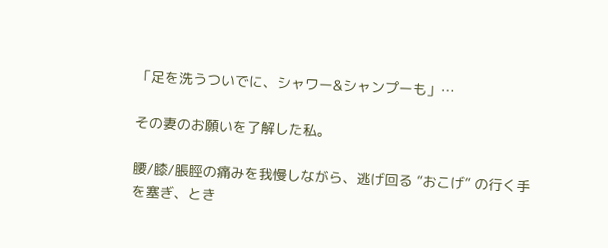「足を洗うついでに、シャワー&シャンプーも」…

その妻のお願いを了解した私。

腰/膝/脹脛の痛みを我慢しながら、逃げ回る ”おこげ” の行く手を塞ぎ、とき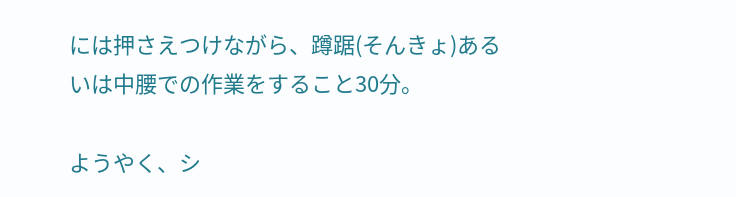には押さえつけながら、蹲踞(そんきょ)あるいは中腰での作業をすること30分。

ようやく、シ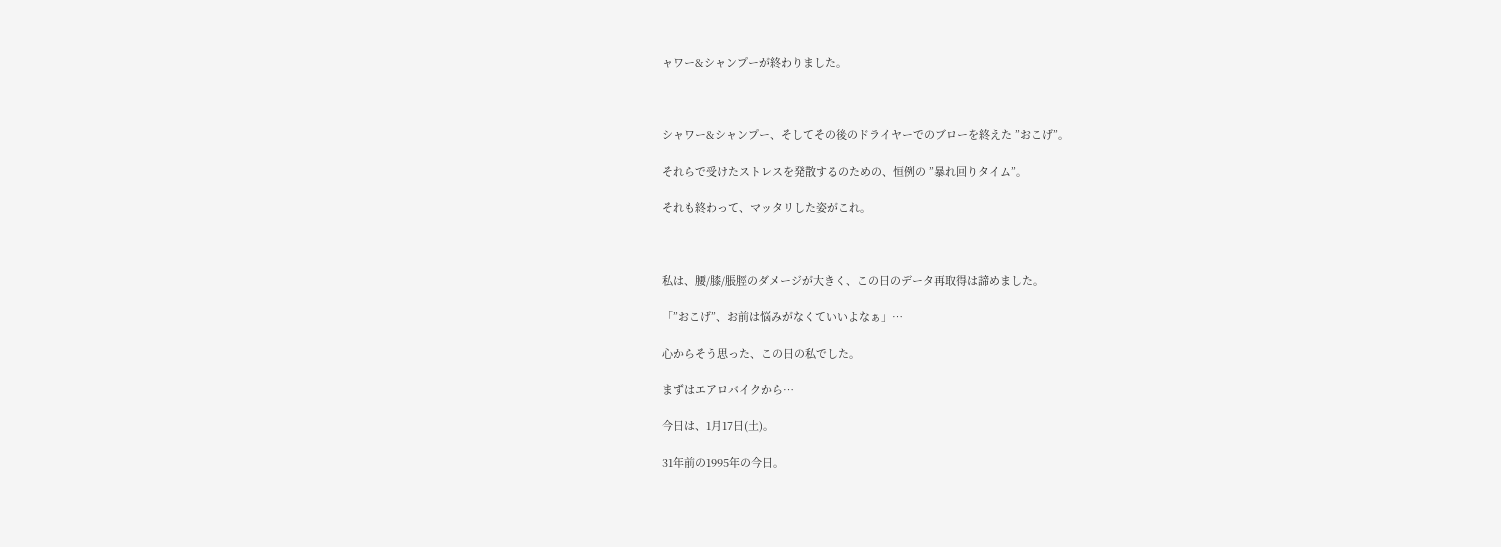ャワー&シャンプーが終わりました。



シャワー&シャンプー、そしてその後のドライヤーでのブローを終えた ”おこげ”。

それらで受けたストレスを発散するのための、恒例の ”暴れ回りタイム”。

それも終わって、マッタリした姿がこれ。



私は、腰/膝/脹脛のダメージが大きく、この日のデータ再取得は諦めました。

「”おこげ”、お前は悩みがなくていいよなぁ」…

心からそう思った、この日の私でした。

まずはエアロバイクから…

今日は、1月17日(土)。

31年前の1995年の今日。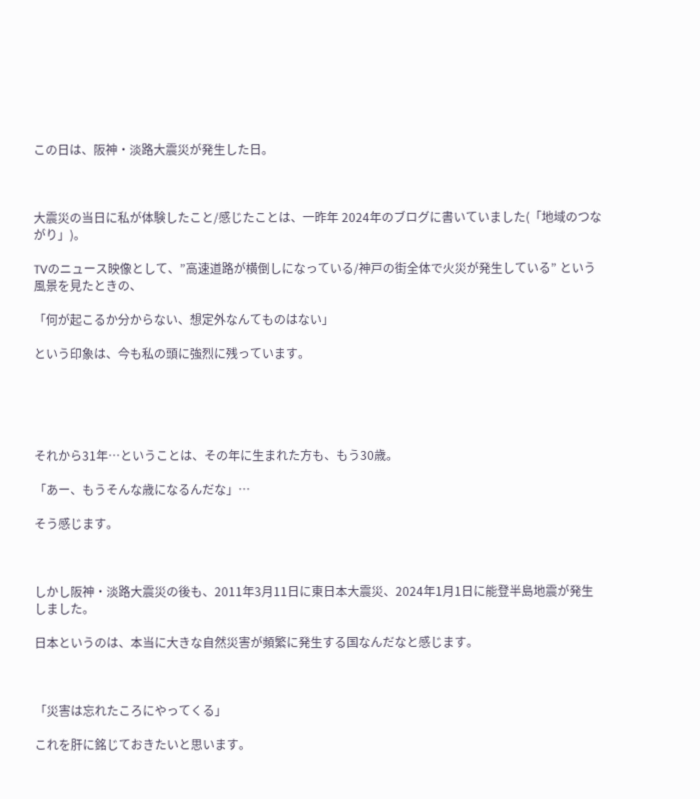この日は、阪神・淡路大震災が発生した日。



大震災の当日に私が体験したこと/感じたことは、一昨年 2024年のブログに書いていました(「地域のつながり」)。

TVのニュース映像として、”高速道路が横倒しになっている/神戸の街全体で火災が発生している” という風景を見たときの、

「何が起こるか分からない、想定外なんてものはない」

という印象は、今も私の頭に強烈に残っています。





それから31年…ということは、その年に生まれた方も、もう30歳。

「あー、もうそんな歳になるんだな」…

そう感じます。



しかし阪神・淡路大震災の後も、2011年3月11日に東日本大震災、2024年1月1日に能登半島地震が発生しました。

日本というのは、本当に大きな自然災害が頻繁に発生する国なんだなと感じます。



「災害は忘れたころにやってくる」

これを肝に銘じておきたいと思います。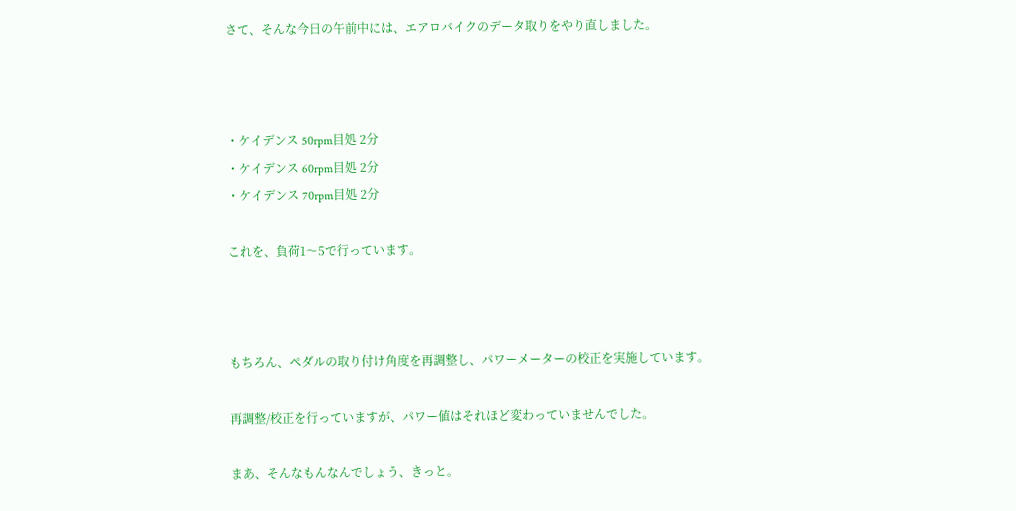さて、そんな今日の午前中には、エアロバイクのデータ取りをやり直しました。



・ケイデンス 50rpm目処 2分
・ケイデンス 60rpm目処 2分
・ケイデンス 70rpm目処 2分

これを、負荷1〜5で行っています。



もちろん、ペダルの取り付け角度を再調整し、パワーメーターの校正を実施しています。

再調整/校正を行っていますが、パワー値はそれほど変わっていませんでした。

まあ、そんなもんなんでしょう、きっと。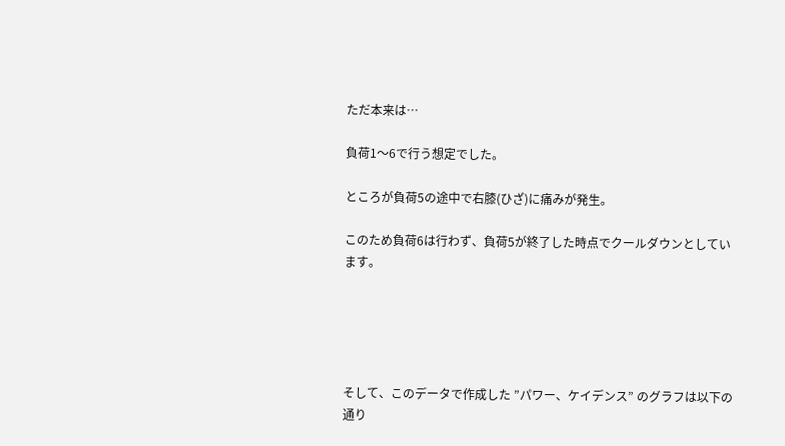ただ本来は…

負荷1〜6で行う想定でした。

ところが負荷5の途中で右膝(ひざ)に痛みが発生。

このため負荷6は行わず、負荷5が終了した時点でクールダウンとしています。





そして、このデータで作成した ”パワー、ケイデンス” のグラフは以下の通り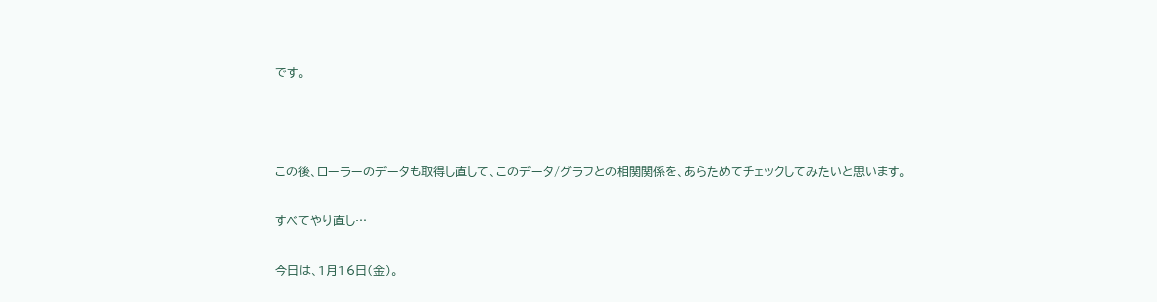です。



この後、ローラーのデータも取得し直して、このデータ/グラフとの相関関係を、あらためてチェックしてみたいと思います。

すべてやり直し…

今日は、1月16日(金)。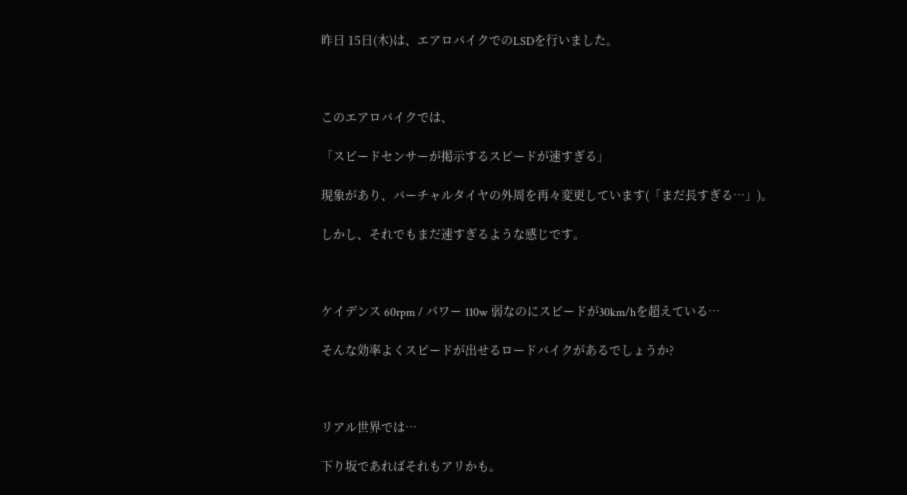昨日 15日(木)は、エアロバイクでのLSDを行いました。



このエアロバイクでは、

「スピードセンサーが掲示するスピードが速すぎる」

現象があり、バーチャルタイヤの外周を再々変更しています(「まだ長すぎる…」)。

しかし、それでもまだ速すぎるような感じです。



ケイデンス 60rpm / パワー 110w 弱なのにスピードが30km/hを超えている…

そんな効率よくスピードが出せるロードバイクがあるでしょうか?



リアル世界では…

下り坂であればそれもアリかも。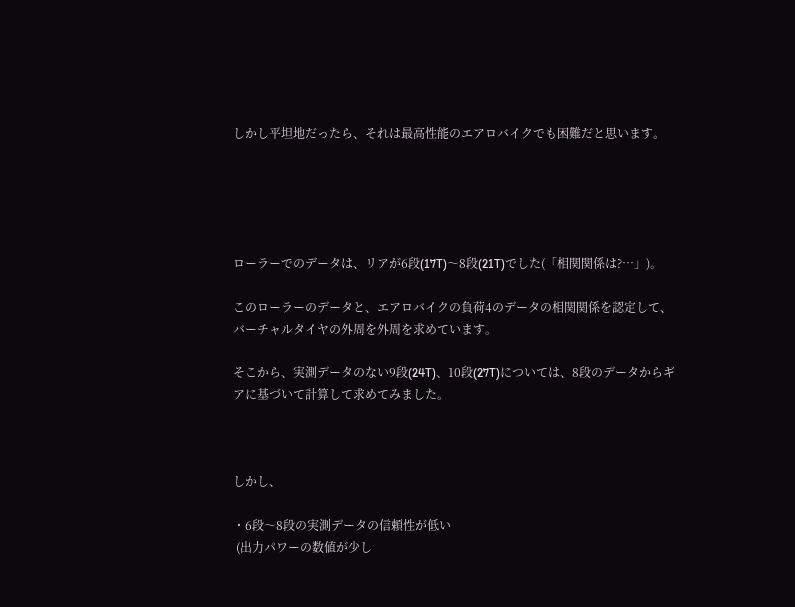しかし平坦地だったら、それは最高性能のエアロバイクでも困難だと思います。





ローラーでのデータは、リアが6段(17T)〜8段(21T)でした(「相関関係は?…」)。

このローラーのデータと、エアロバイクの負荷4のデータの相関関係を認定して、バーチャルタイヤの外周を外周を求めています。

そこから、実測データのない9段(24T)、10段(27T)については、8段のデータからギアに基づいて計算して求めてみました。



しかし、

・6段〜8段の実測データの信頼性が低い
 (出力パワーの数値が少し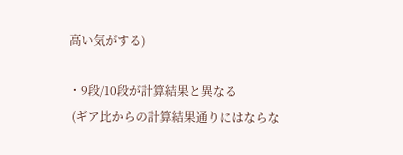高い気がする)

・9段/10段が計算結果と異なる
 (ギア比からの計算結果通りにはならな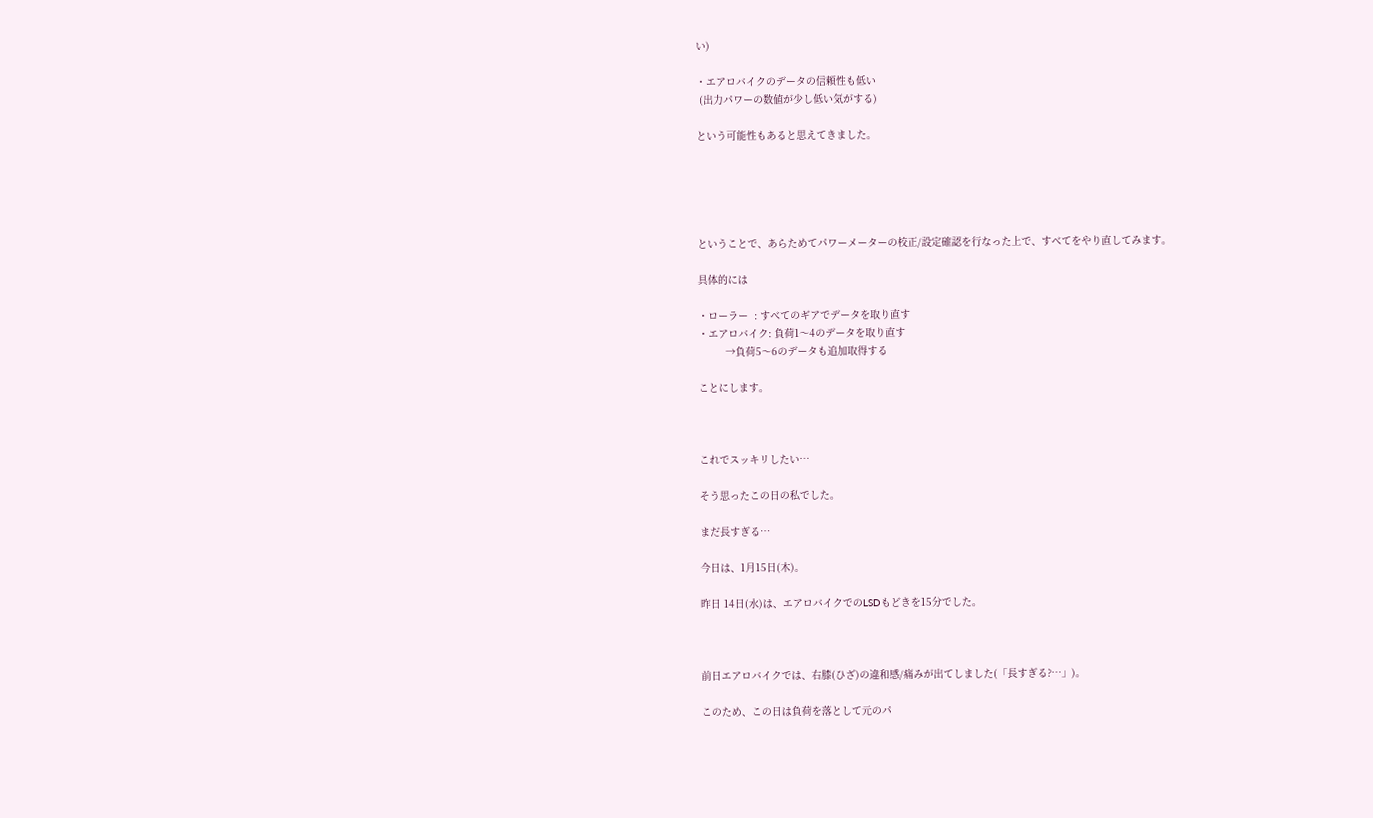い)

・エアロバイクのデータの信頼性も低い
 (出力パワーの数値が少し低い気がする)

という可能性もあると思えてきました。





ということで、あらためてパワーメーターの校正/設定確認を行なった上で、すべてをやり直してみます。

具体的には

・ローラー  : すべてのギアでデータを取り直す
・エアロバイク: 負荷1〜4のデータを取り直す
         →負荷5〜6のデータも追加取得する

ことにします。



これでスッキリしたい…

そう思ったこの日の私でした。

まだ長すぎる…

今日は、1月15日(木)。

昨日 14日(水)は、エアロバイクでのLSDもどきを15分でした。



前日エアロバイクでは、右膝(ひざ)の違和感/痛みが出てしました(「長すぎる?…」)。

このため、この日は負荷を落として元のパ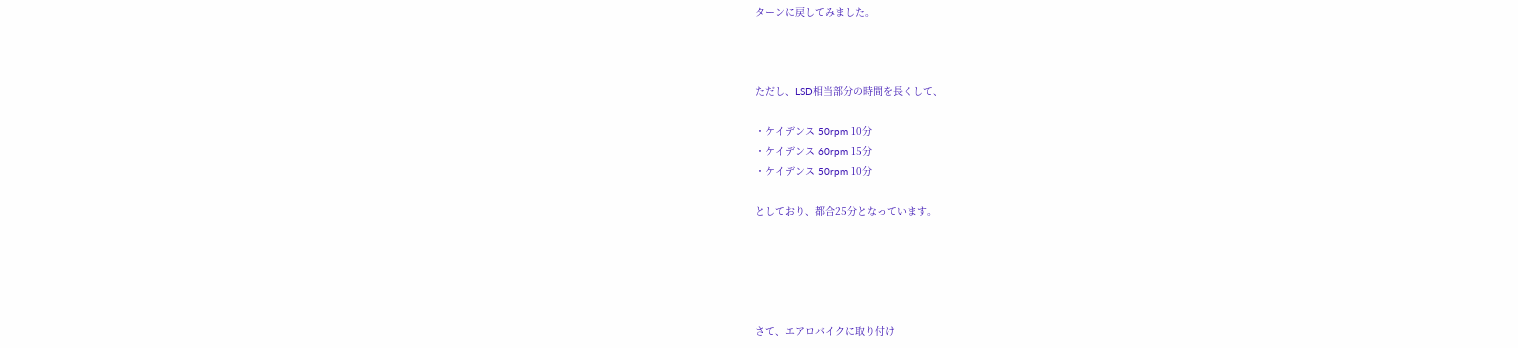ターンに戻してみました。



ただし、LSD相当部分の時間を長くして、

・ケイデンス 50rpm 10分
・ケイデンス 60rpm 15分
・ケイデンス 50rpm 10分

としており、都合25分となっています。





さて、エアロバイクに取り付け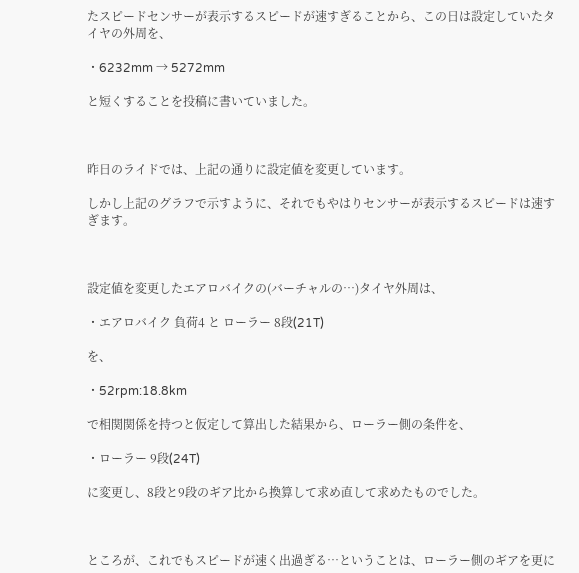たスピードセンサーが表示するスピードが速すぎることから、この日は設定していたタイヤの外周を、

・6232mm → 5272mm

と短くすることを投稿に書いていました。



昨日のライドでは、上記の通りに設定値を変更しています。

しかし上記のグラフで示すように、それでもやはりセンサーが表示するスピードは速すぎます。



設定値を変更したエアロバイクの(バーチャルの…)タイヤ外周は、

・エアロバイク 負荷4 と ローラー 8段(21T)

を、

・52rpm:18.8km

で相関関係を持つと仮定して算出した結果から、ローラー側の条件を、

・ローラー 9段(24T)

に変更し、8段と9段のギア比から換算して求め直して求めたものでした。



ところが、これでもスピードが速く出過ぎる…ということは、ローラー側のギアを更に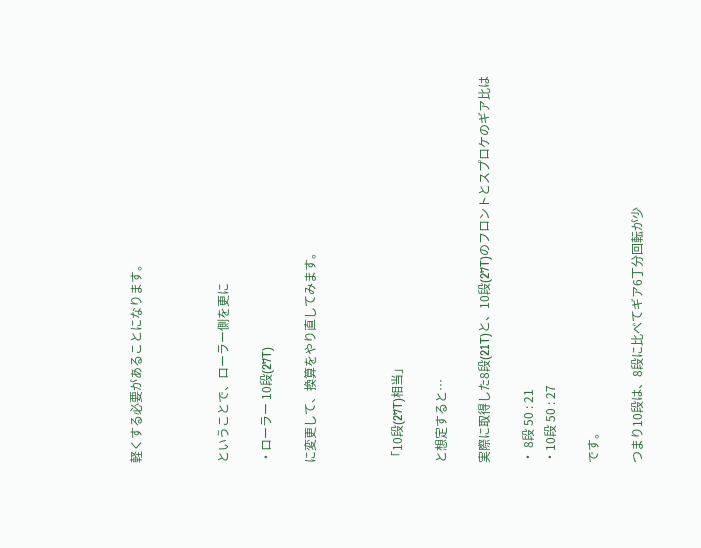軽くする必要があることになります。



ということで、ローラー側を更に

・ローラー 10段(27T)

に変更して、換算をやり直してみます。



「10段(27T)相当」

と想定すると…

実際に取得した8段(21T)と、10段(27T)のフロントとスプロケのギア比は

・ 8段 50 : 21
・10段 50 : 27

です。

つまり10段は、8段に比べてギア6丁分回転が少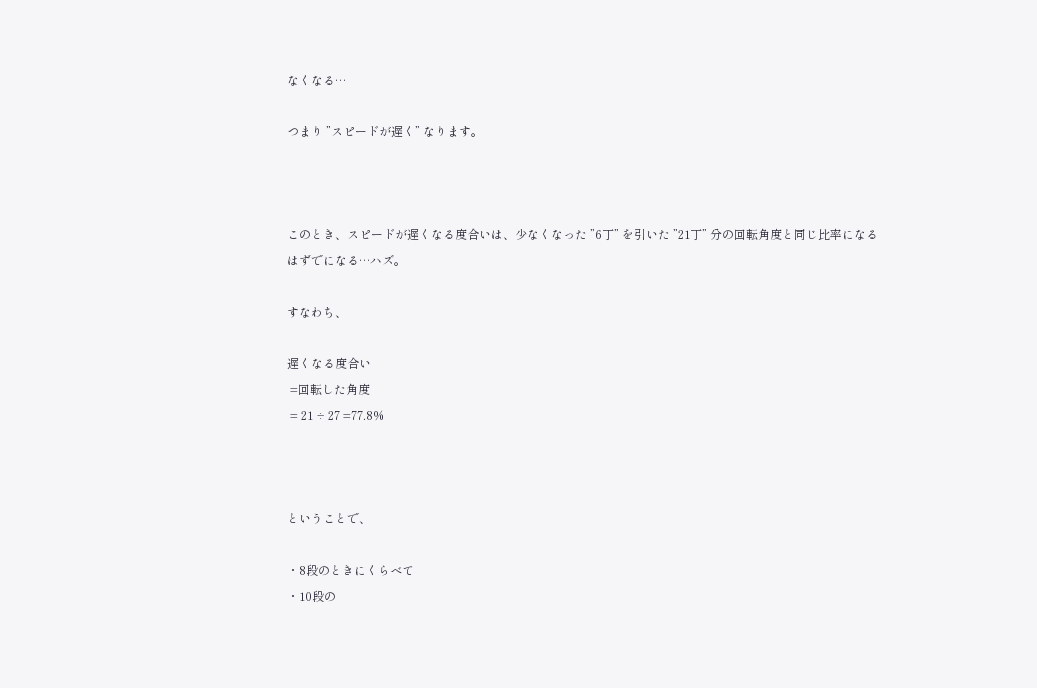なくなる…

つまり ”スピードが遅く” なります。



このとき、スピードが遅くなる度合いは、少なくなった ”6丁” を引いた ”21丁” 分の回転角度と同じ比率になるはずでになる…ハズ。

すなわち、

遅くなる度合い
 =回転した角度
 = 21 ÷ 27 =77.8%



ということで、

・8段のときにくらべて
・10段の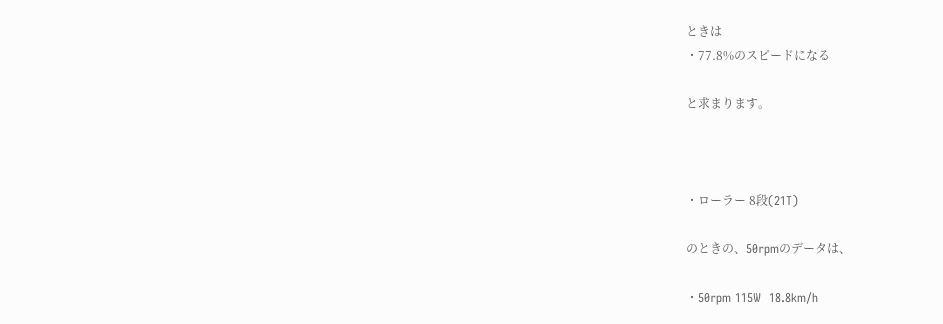ときは
・77.8%のスピードになる

と求まります。



・ローラー 8段(21T)

のときの、50rpmのデータは、

・50rpm 115W  18.8km/h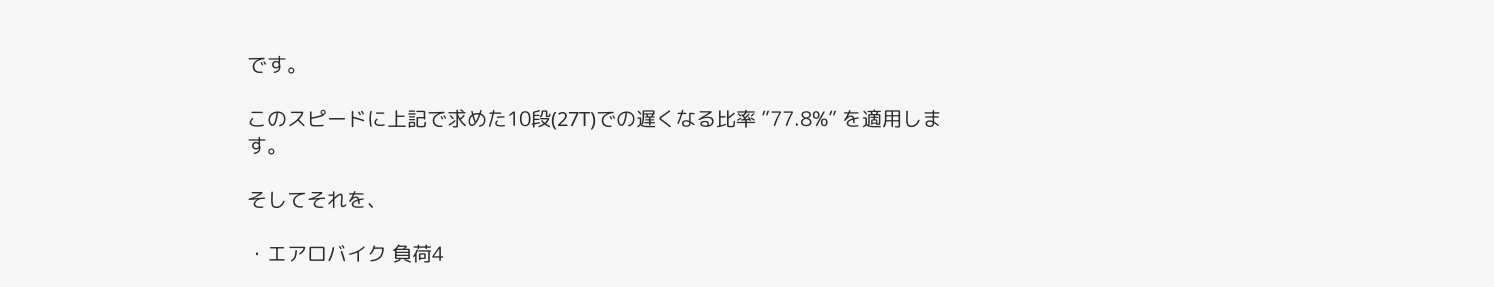です。

このスピードに上記で求めた10段(27T)での遅くなる比率 ”77.8%” を適用します。

そしてそれを、

・エアロバイク 負荷4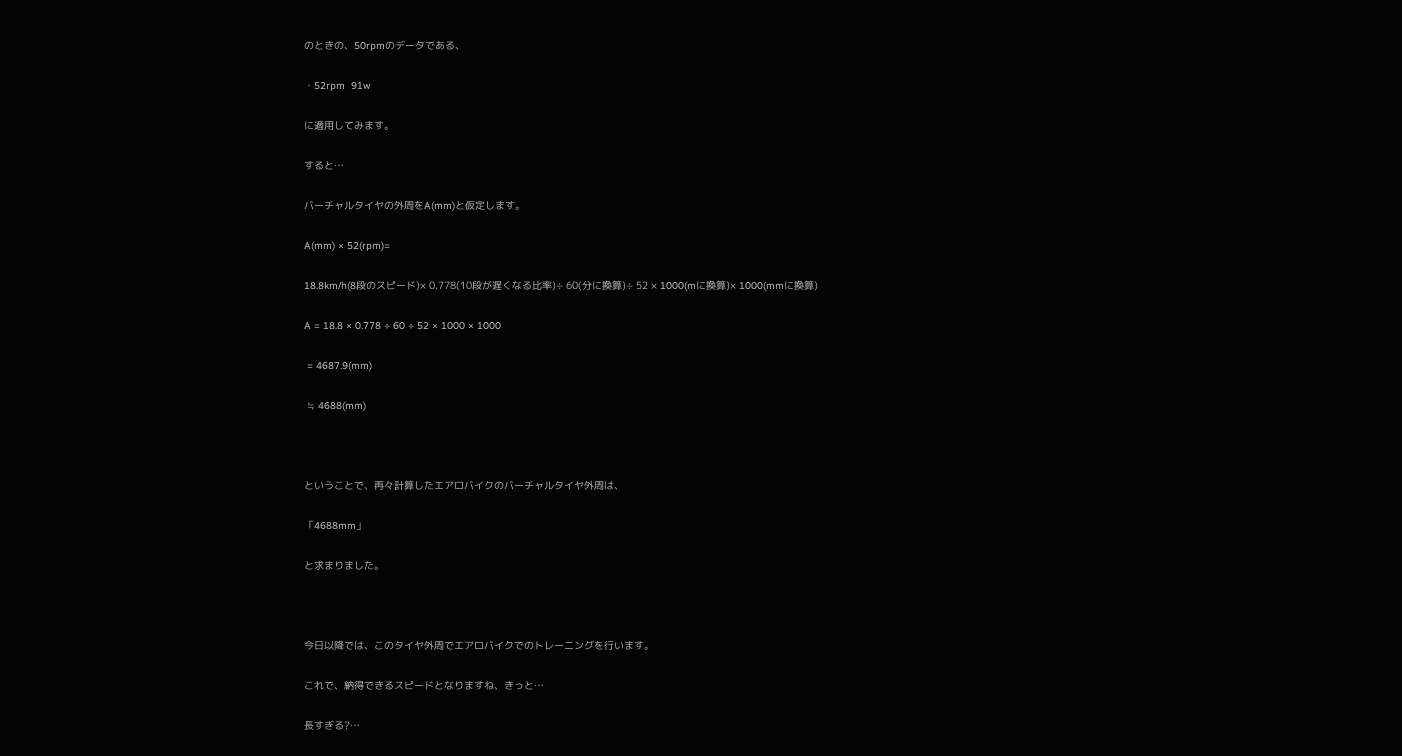のときの、50rpmのデータである、

・52rpm  91w

に適用してみます。

すると…

バーチャルタイヤの外周をA(mm)と仮定します。

A(mm) × 52(rpm)=

18.8km/h(8段のスピード)× 0.778(10段が遅くなる比率)÷ 60(分に換算)÷ 52 × 1000(mに換算)× 1000(mmに換算)

A = 18.8 × 0.778 ÷ 60 ÷ 52 × 1000 × 1000

 = 4687.9(mm)

 ≒ 4688(mm)



ということで、再々計算したエアロバイクのバーチャルタイヤ外周は、

「4688mm」

と求まりました。



今日以降では、このタイヤ外周でエアロバイクでのトレーニングを行います。

これで、納得できるスピードとなりますね、きっと…

長すぎる?…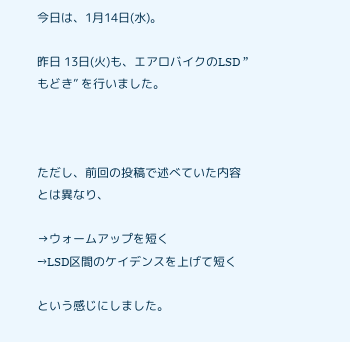今日は、1月14日(水)。

昨日 13日(火)も、エアロバイクのLSD ”もどき” を行いました。



ただし、前回の投稿で述べていた内容とは異なり、

→ウォームアップを短く
→LSD区間のケイデンスを上げて短く

という感じにしました。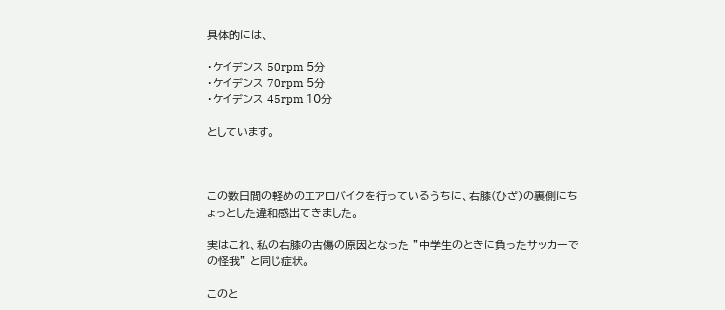具体的には、

・ケイデンス 50rpm 5分
・ケイデンス 70rpm 5分
・ケイデンス 45rpm 10分

としています。



この数日間の軽めのエアロバイクを行っているうちに、右膝(ひざ)の裏側にちょっとした違和感出てきました。

実はこれ、私の右膝の古傷の原因となった ”中学生のときに負ったサッカーでの怪我” と同じ症状。

このと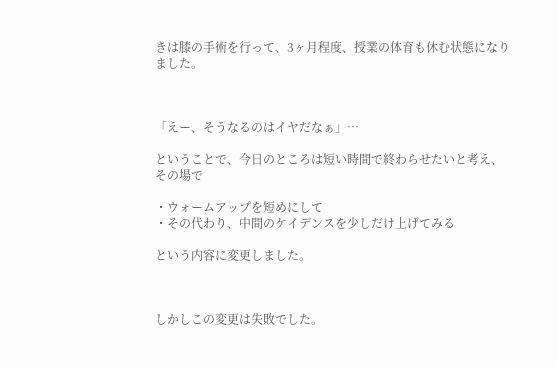きは膝の手術を行って、3ヶ月程度、授業の体育も休む状態になりました。



「えー、そうなるのはイヤだなぁ」…

ということで、今日のところは短い時間で終わらせたいと考え、その場で

・ウォームアップを短めにして
・その代わり、中間のケイデンスを少しだけ上げてみる

という内容に変更しました。



しかしこの変更は失敗でした。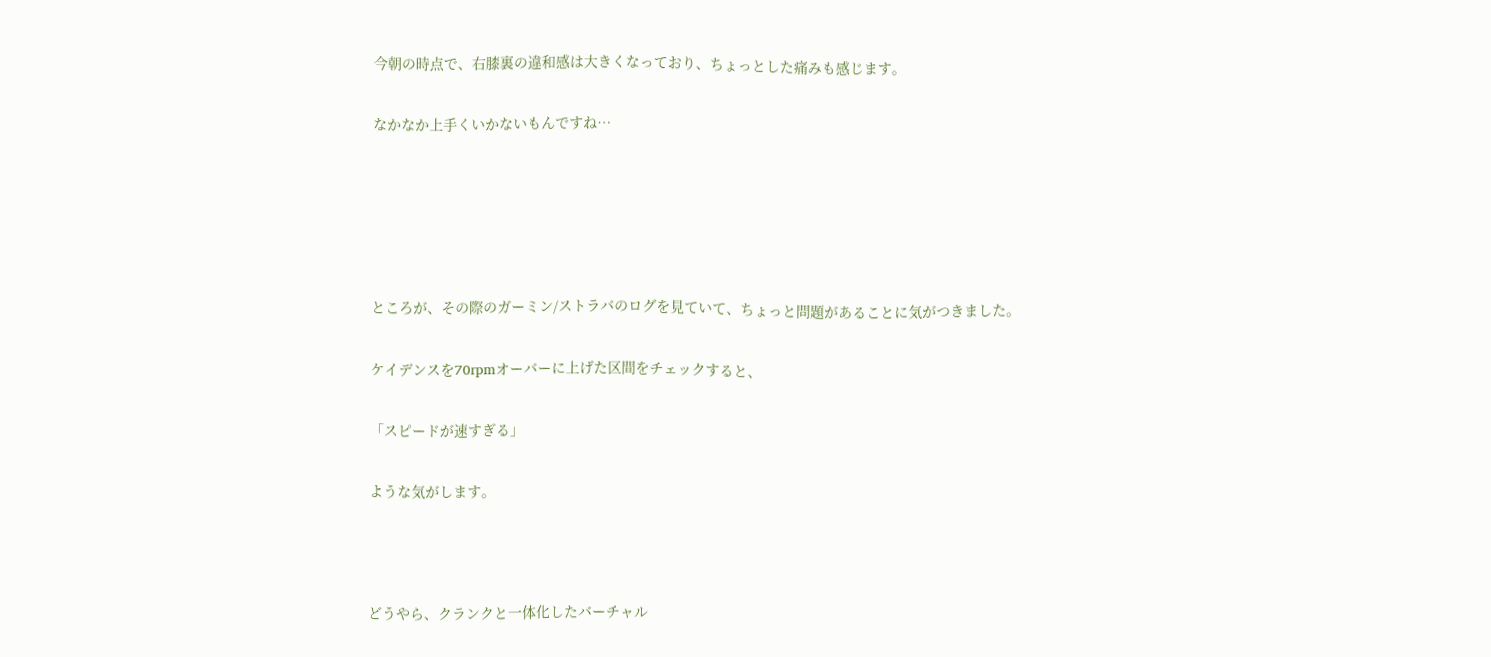今朝の時点で、右膝裏の違和感は大きくなっており、ちょっとした痛みも感じます。

なかなか上手くいかないもんですね…





ところが、その際のガーミン/ストラバのログを見ていて、ちょっと問題があることに気がつきました。

ケイデンスを70rpmオーバーに上げた区間をチェックすると、

「スピードが速すぎる」

ような気がします。



どうやら、クランクと一体化したバーチャル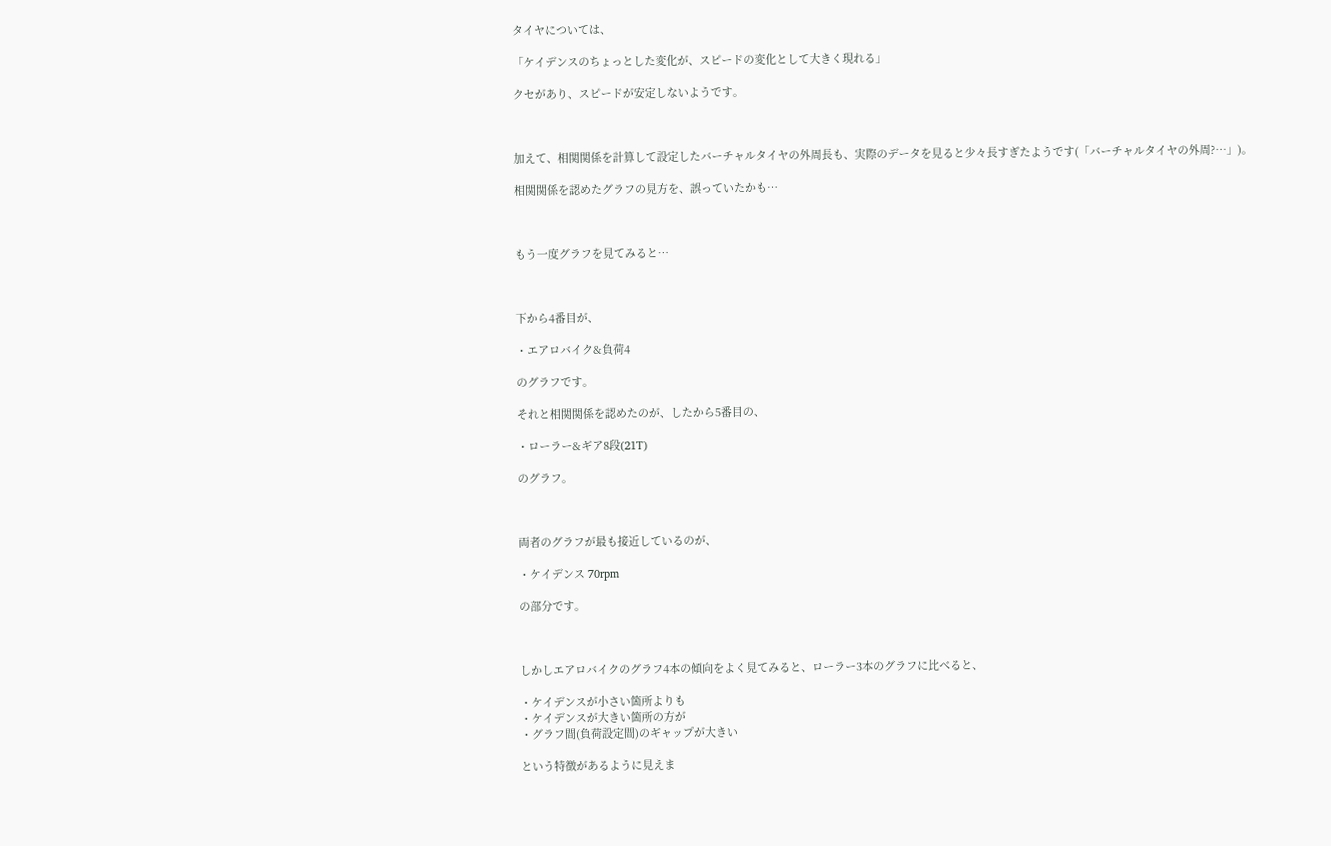タイヤについては、

「ケイデンスのちょっとした変化が、スピードの変化として大きく現れる」

クセがあり、スピードが安定しないようです。



加えて、相関関係を計算して設定したバーチャルタイヤの外周長も、実際のデータを見ると少々長すぎたようです(「バーチャルタイヤの外周?…」)。

相関関係を認めたグラフの見方を、誤っていたかも…



もう一度グラフを見てみると…



下から4番目が、

・エアロバイク&負荷4

のグラフです。

それと相関関係を認めたのが、したから5番目の、

・ローラー&ギア8段(21T)

のグラフ。



両者のグラフが最も接近しているのが、

・ケイデンス 70rpm

の部分です。



しかしエアロバイクのグラフ4本の傾向をよく見てみると、ローラー3本のグラフに比べると、

・ケイデンスが小さい箇所よりも
・ケイデンスが大きい箇所の方が
・グラフ間(負荷設定間)のギャップが大きい

という特徴があるように見えま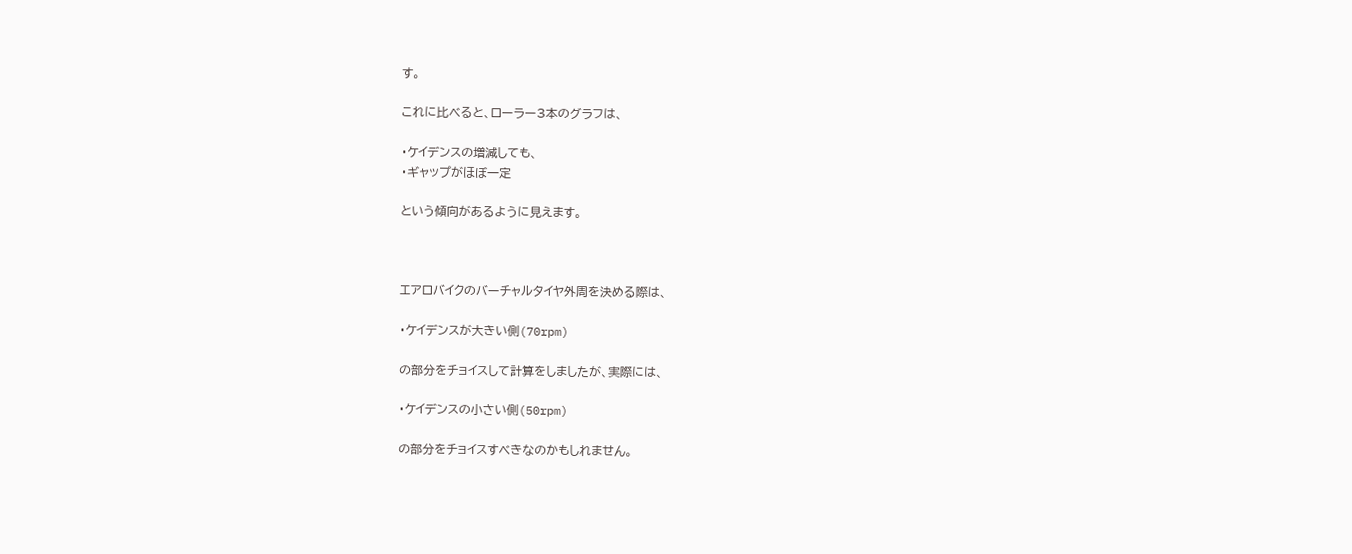す。

これに比べると、ローラー3本のグラフは、

・ケイデンスの増減しても、
・ギャップがほぼ一定

という傾向があるように見えます。



エアロバイクのバーチャルタイヤ外周を決める際は、

・ケイデンスが大きい側(70rpm)

の部分をチョイスして計算をしましたが、実際には、

・ケイデンスの小さい側(50rpm)

の部分をチョイスすべきなのかもしれません。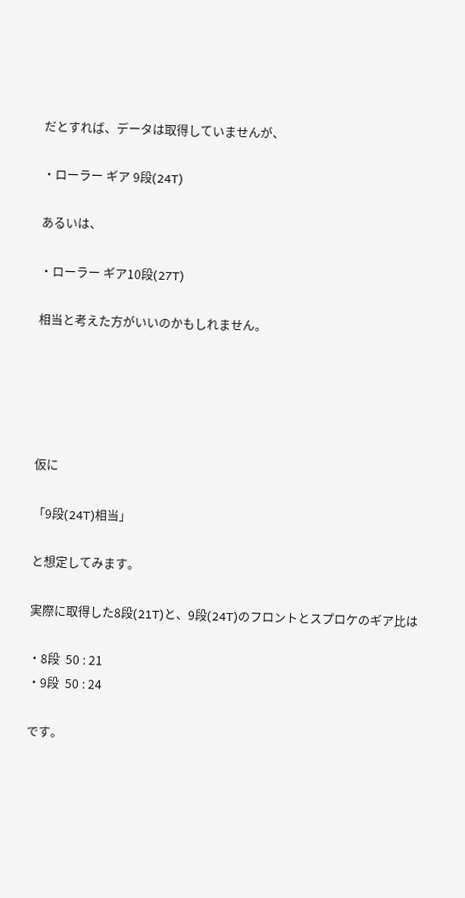だとすれば、データは取得していませんが、

・ローラー ギア 9段(24T)

あるいは、

・ローラー ギア10段(27T)

相当と考えた方がいいのかもしれません。





仮に

「9段(24T)相当」

と想定してみます。

実際に取得した8段(21T)と、9段(24T)のフロントとスプロケのギア比は

・8段  50 : 21
・9段  50 : 24

です。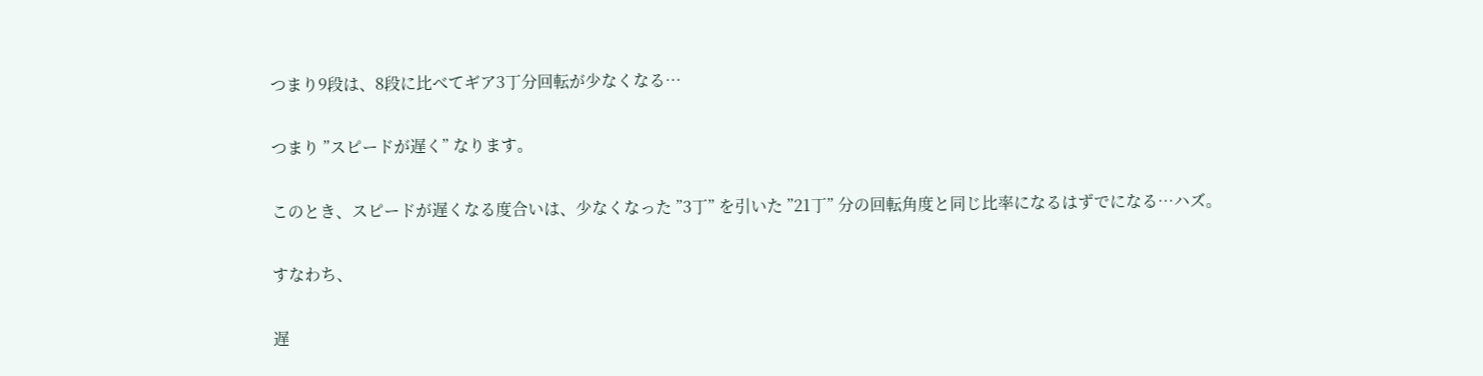つまり9段は、8段に比べてギア3丁分回転が少なくなる…

つまり ”スピードが遅く” なります。

このとき、スピードが遅くなる度合いは、少なくなった ”3丁” を引いた ”21丁” 分の回転角度と同じ比率になるはずでになる…ハズ。

すなわち、

遅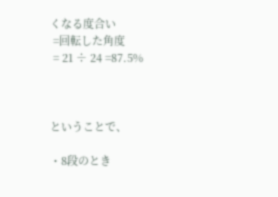くなる度合い
 =回転した角度
 = 21 ÷ 24 =87.5%



ということで、

・8段のとき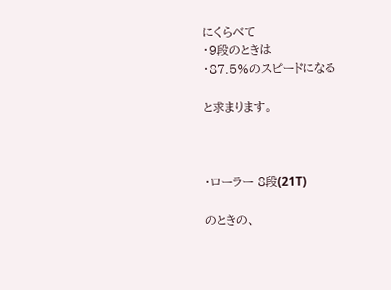にくらべて
・9段のときは
・87.5%のスピードになる

と求まります。



・ローラー 8段(21T)

のときの、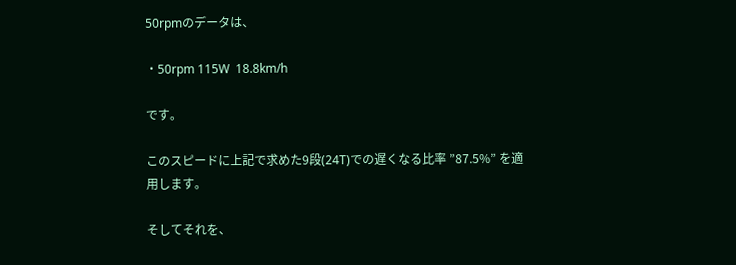50rpmのデータは、

・50rpm 115W  18.8km/h

です。

このスピードに上記で求めた9段(24T)での遅くなる比率 ”87.5%” を適用します。

そしてそれを、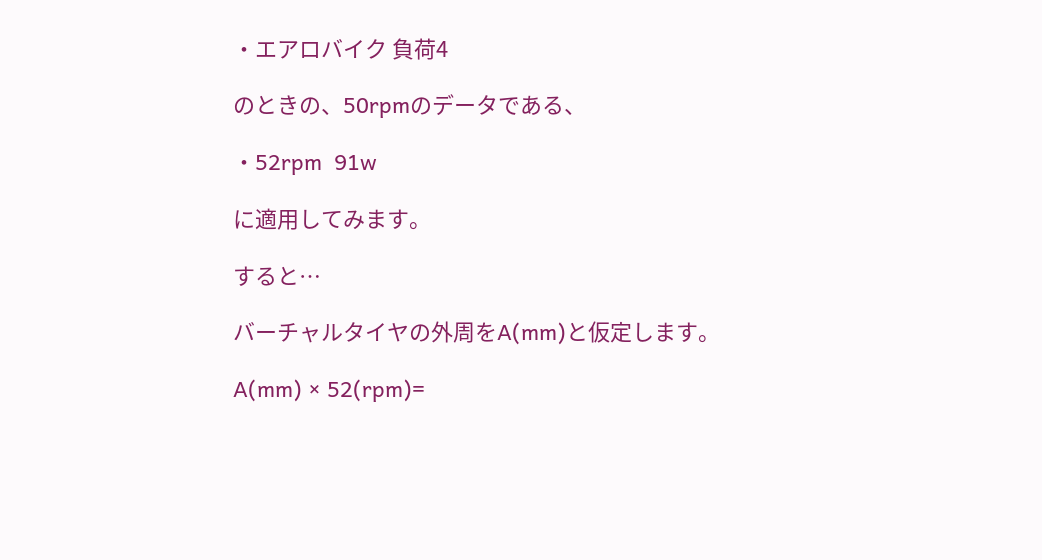・エアロバイク 負荷4

のときの、50rpmのデータである、

・52rpm  91w

に適用してみます。

すると…

バーチャルタイヤの外周をA(mm)と仮定します。

A(mm) × 52(rpm)=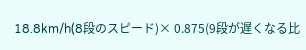18.8km/h(8段のスピード)× 0.875(9段が遅くなる比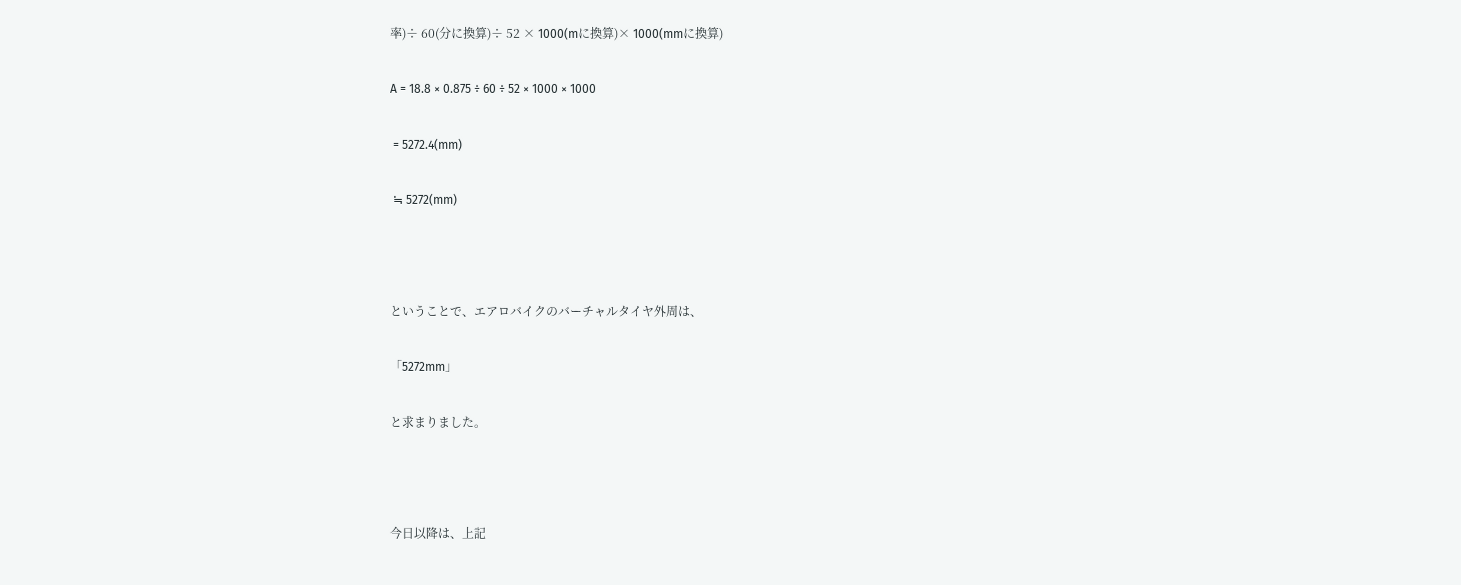率)÷ 60(分に換算)÷ 52 × 1000(mに換算)× 1000(mmに換算)

A = 18.8 × 0.875 ÷ 60 ÷ 52 × 1000 × 1000

 = 5272.4(mm)

 ≒ 5272(mm)



ということで、エアロバイクのバーチャルタイヤ外周は、

「5272mm」

と求まりました。



今日以降は、上記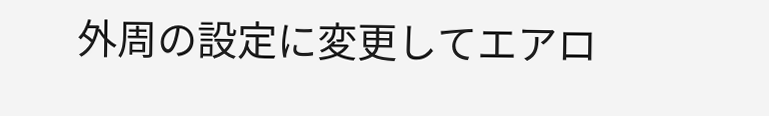外周の設定に変更してエアロ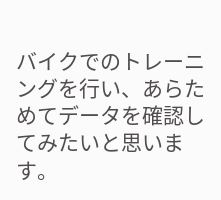バイクでのトレーニングを行い、あらためてデータを確認してみたいと思います。